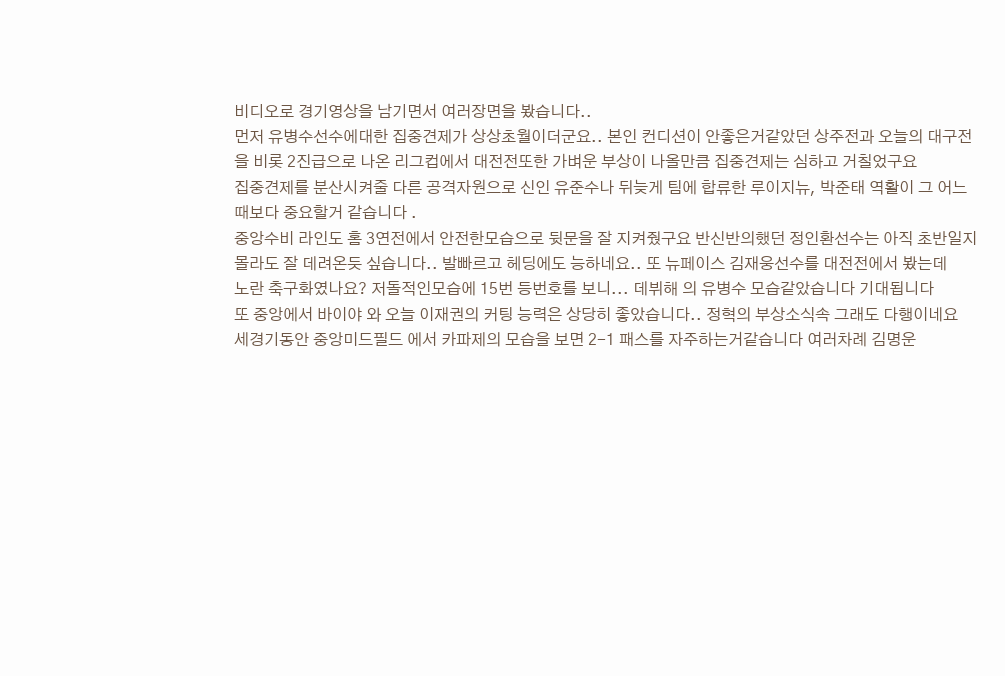비디오로 경기영상을 남기면서 여러장면을 봤습니다..
먼저 유병수선수에대한 집중견제가 상상초월이더군요.. 본인 컨디션이 안좋은거같았던 상주전과 오늘의 대구전
을 비롯 2진급으로 나온 리그컵에서 대전전또한 가벼운 부상이 나올만큼 집중견제는 심하고 거칠었구요
집중견제를 분산시켜줄 다른 공격자원으로 신인 유준수나 뒤늦게 팀에 합류한 루이지뉴, 박준태 역활이 그 어느
때보다 중요할거 같습니다 .
중앙수비 라인도 홈 3연전에서 안전한모습으로 뒷문을 잘 지켜줬구요 반신반의했던 정인환선수는 아직 초반일지
몰라도 잘 데려온듯 싶습니다.. 발빠르고 헤딩에도 능하네요.. 또 뉴페이스 김재웅선수를 대전전에서 봤는데
노란 축구화였나요? 저돌적인모습에 15번 등번호를 보니... 데뷔해 의 유병수 모습같았습니다 기대됩니다
또 중앙에서 바이야 와 오늘 이재권의 커팅 능력은 상당히 좋았습니다.. 정혁의 부상소식속 그래도 다행이네요
세경기동안 중앙미드필드 에서 카파제의 모습을 보면 2-1 패스를 자주하는거같습니다 여러차례 김명운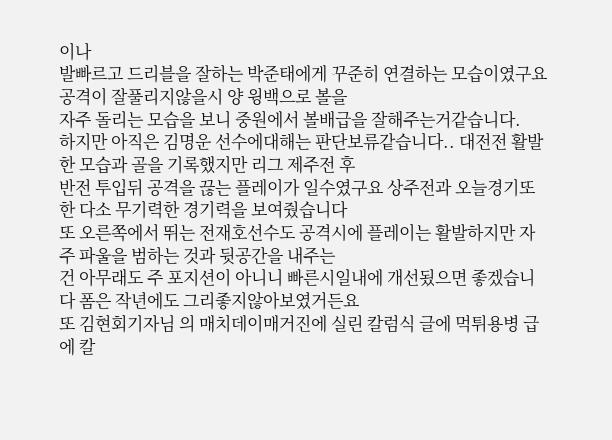이나
발빠르고 드리블을 잘하는 박준태에게 꾸준히 연결하는 모습이였구요 공격이 잘풀리지않을시 양 윙백으로 볼을
자주 돌리는 모습을 보니 중원에서 볼배급을 잘해주는거같습니다.
하지만 아직은 김명운 선수에대해는 판단보류같습니다.. 대전전 활발한 모습과 골을 기록했지만 리그 제주전 후
반전 투입뒤 공격을 끊는 플레이가 일수였구요 상주전과 오늘경기또한 다소 무기력한 경기력을 보여줬습니다
또 오른쪽에서 뛰는 전재호선수도 공격시에 플레이는 활발하지만 자주 파울을 범하는 것과 뒷공간을 내주는
건 아무래도 주 포지션이 아니니 빠른시일내에 개선됬으면 좋겠습니다 폼은 작년에도 그리좋지않아보였거든요
또 김현회기자님 의 매치데이매거진에 실린 칼럼식 글에 먹튀용병 급에 칼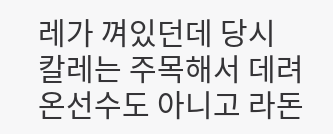레가 껴있던데 당시
칼레는 주목해서 데려온선수도 아니고 라돈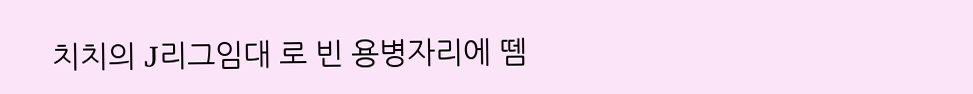치치의 J리그임대 로 빈 용병자리에 뗌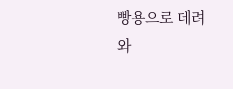빵용으로 데려와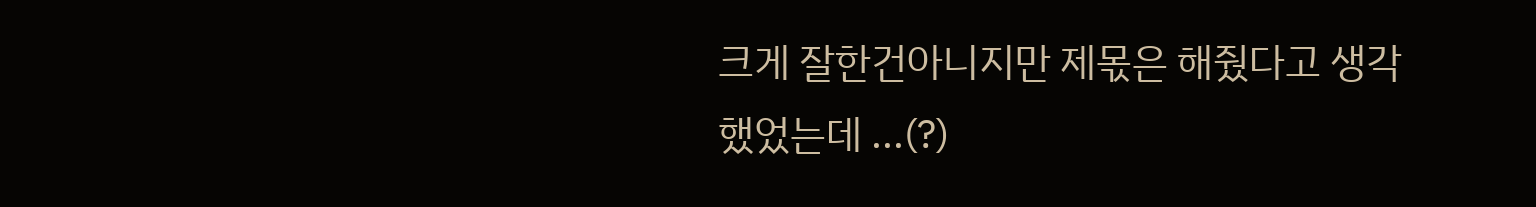크게 잘한건아니지만 제몫은 해줬다고 생각했었는데 ...(?)